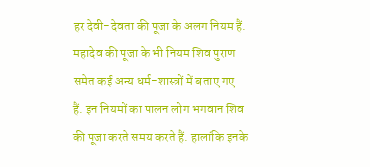हर देवी-देवता की पूजा के अलग नियम हैं. महादेव की पूजा के भी नियम शिव पुराण समेत कई अन्य धर्म-शास्त्रों में बताए गए हैं. इन नियमों का पालन लोग भगवान शिव की पूजा करते समय करते हैं. हालांकि इनके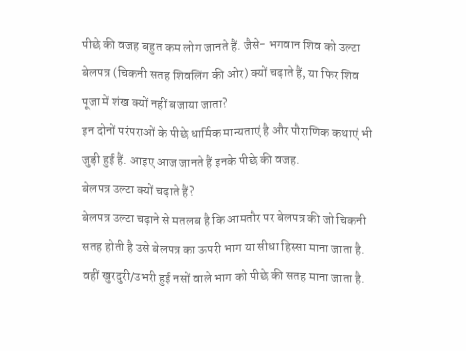पीछे की वजह बहुत कम लोग जानते हैं. जैसे- भगवान शिव को उल्टा बेलपत्र (चिकनी सतह शिवलिंग की ओर) क्यों चढ़ाते हैं, या फिर शिव पूजा में शंख क्यों नहीं बजाया जाता?
इन दोनों परंपराओं के पीछे धार्मिक मान्यताएं है और पौराणिक कथाएं भी जुड़ी हुई हैं. आइए आज जानते हैं इनके पीछे की वजह.
बेलपत्र उल्टा क्यों चढ़ाते हैं?
बेलपत्र उल्टा चढ़ाने से मतलब है कि आमतौर पर बेलपत्र की जो चिकनी सतह होती है उसे बेलपत्र का ऊपरी भाग या सीधा हिस्सा माना जाता है. वहीं खुरदुरी/उभरी हुई नसों वाले भाग को पीछे की सतह माना जाता है.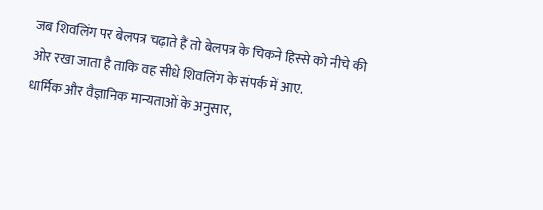जब शिवलिंग पर बेलपत्र चढ़ाते हैं तो बेलपत्र के चिकने हिस्से को नीचे की ओर रखा जाता है ताकि वह सीधे शिवलिंग के संपर्क में आए.
धार्मिक और वैज्ञानिक मान्यताओं के अनुसार,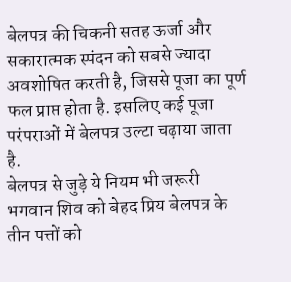बेलपत्र की चिकनी सतह ऊर्जा और सकारात्मक स्पंदन को सबसे ज्यादा अवशोषित करती है, जिससे पूजा का पूर्ण फल प्राप्त होता है. इसलिए कई पूजा परंपराओं में बेलपत्र उल्टा चढ़ाया जाता है.
बेलपत्र से जुड़े ये नियम भी जरूरी
भगवान शिव को बेहद प्रिय बेलपत्र के तीन पत्तों को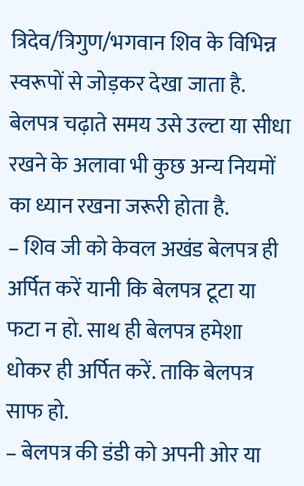त्रिदेव/त्रिगुण/भगवान शिव के विभिन्न स्वरूपों से जोड़कर देखा जाता है. बेलपत्र चढ़ाते समय उसे उल्टा या सीधा रखने के अलावा भी कुछ अन्य नियमों का ध्यान रखना जरूरी होता है.
– शिव जी को केवल अखंड बेलपत्र ही अर्पित करें यानी कि बेलपत्र टूटा या फटा न हो. साथ ही बेलपत्र हमेशा धोकर ही अर्पित करें. ताकि बेलपत्र साफ हो.
– बेलपत्र की डंडी को अपनी ओर या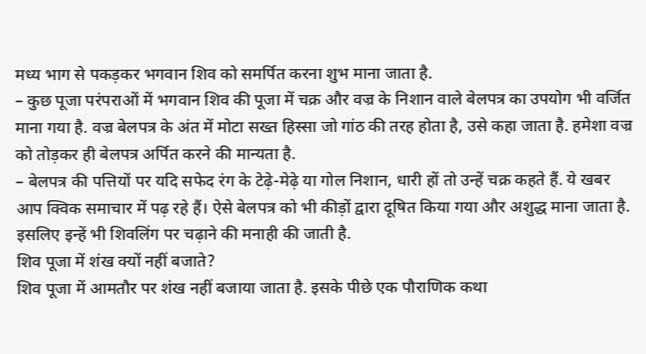मध्य भाग से पकड़कर भगवान शिव को समर्पित करना शुभ माना जाता है.
– कुछ पूजा परंपराओं में भगवान शिव की पूजा में चक्र और वज्र के निशान वाले बेलपत्र का उपयोग भी वर्जित माना गया है. वज्र बेलपत्र के अंत में मोटा सख्त हिस्सा जो गांठ की तरह होता है, उसे कहा जाता है. हमेशा वज्र को तोड़कर ही बेलपत्र अर्पित करने की मान्यता है.
– बेलपत्र की पत्तियों पर यदि सफेद रंग के टेढ़े-मेढ़े या गोल निशान, धारी हों तो उन्हें चक्र कहते हैं. ये खबर आप क्विक समाचार में पढ़ रहे हैं। ऐसे बेलपत्र को भी कीड़ों द्वारा दूषित किया गया और अशुद्ध माना जाता है. इसलिए इन्हें भी शिवलिंग पर चढ़ाने की मनाही की जाती है.
शिव पूजा में शंख क्यों नहीं बजाते?
शिव पूजा में आमतौर पर शंख नहीं बजाया जाता है. इसके पीछे एक पौराणिक कथा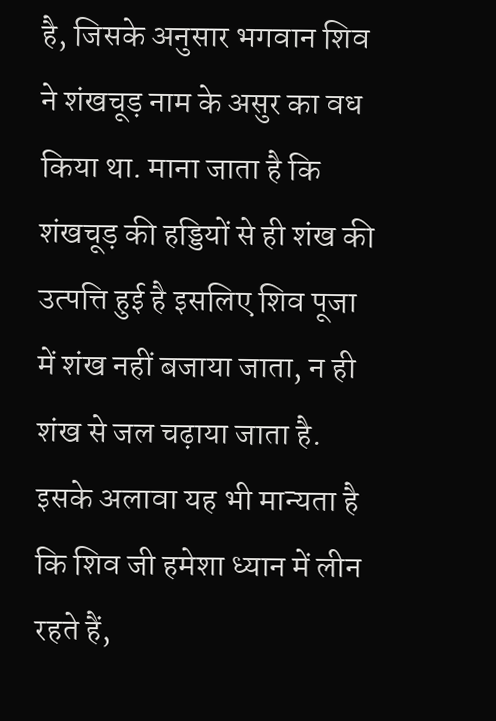है, जिसके अनुसार भगवान शिव ने शंखचूड़ नाम के असुर का वध किया था. माना जाता है कि शंखचूड़ की हड्डियों से ही शंख की उत्पत्ति हुई है इसलिए शिव पूजा में शंख नहीं बजाया जाता, न ही शंख से जल चढ़ाया जाता है. इसके अलावा यह भी मान्यता है कि शिव जी हमेशा ध्यान में लीन रहते हैं,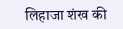लिहाजा शंख की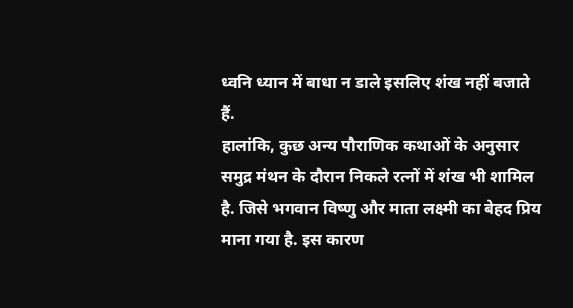ध्वनि ध्यान में बाधा न डाले इसलिए शंख नहीं बजाते हैं.
हालांकि, कुछ अन्य पौराणिक कथाओं के अनुसार समुद्र मंथन के दौरान निकले रत्नों में शंख भी शामिल है. जिसे भगवान विष्णु और माता लक्ष्मी का बेहद प्रिय माना गया है. इस कारण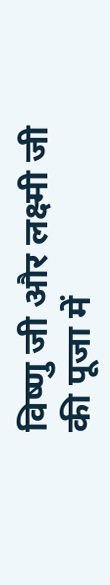विष्णु जी और लक्ष्मी जी की पूजा में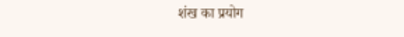शंख का प्रयोग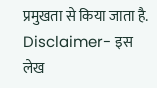प्रमुखता से किया जाता है.
Disclaimer- इस लेख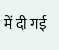में दी गई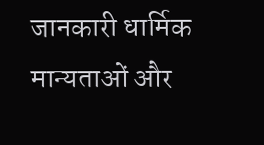जानकारी धार्मिक मान्यताओं और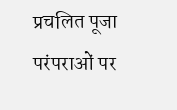प्रचलित पूजा परंपराओं पर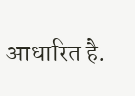आधारित है.